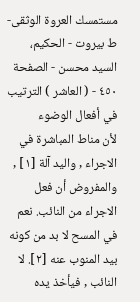مستمسك العروة الوثقى- ط بیروت - الحكيم، السيد محسن - الصفحة ٤٥٠ - ( العاشر ) الترتيب في أفعال الوضوء
لأن مناط المباشرة في الاجراء , واليد آلة [١] , والمفروض أن فعل الاجراء من النائب. نعم في المسح لا بد من كونه بيد المنوب عنه [٢]. لا النائب , فيأخذ يده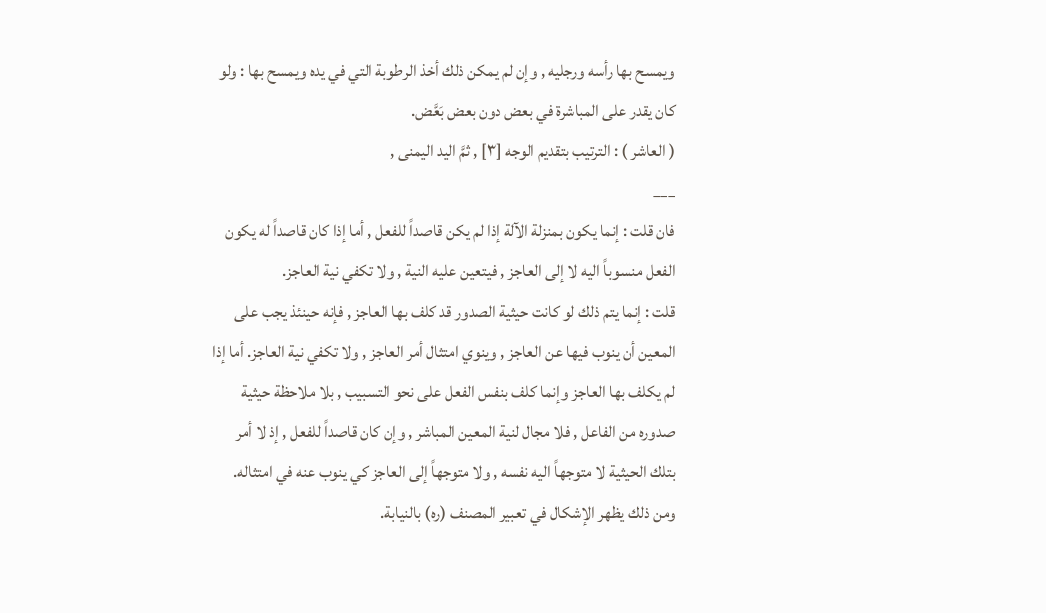ويمسح بها رأسه ورجليه , وإن لم يمكن ذلك أخذ الرطوبة التي في يده ويمسح بها : ولو كان يقدر على المباشرة في بعض دون بعض بَعَّض.
( العاشر ) : الترتيب بتقديم الوجه [٣] , ثمَّ اليد اليمنى ,
___
فان قلت : إنما يكون بمنزلة الآلة إذا لم يكن قاصداً للفعل , أما إذا كان قاصداً له يكون الفعل منسوباً اليه لا إلى العاجز , فيتعين عليه النية , ولا تكفي نية العاجز.
قلت : إنما يتم ذلك لو كانت حيثية الصدور قد كلف بها العاجز , فإنه حينئذ يجب على المعين أن ينوب فيها عن العاجز , وينوي امتثال أمر العاجز , ولا تكفي نية العاجز. أما إذا لم يكلف بها العاجز وإنما كلف بنفس الفعل على نحو التسبيب , بلا ملاحظة حيثية صدوره من الفاعل , فلا مجال لنية المعين المباشر , وإن كان قاصداً للفعل , إذ لا أمر بتلك الحيثية لا متوجهاً اليه نفسه , ولا متوجهاً إلى العاجز كي ينوب عنه في امتثاله. ومن ذلك يظهر الإشكال في تعبير المصنف (ره) بالنيابة.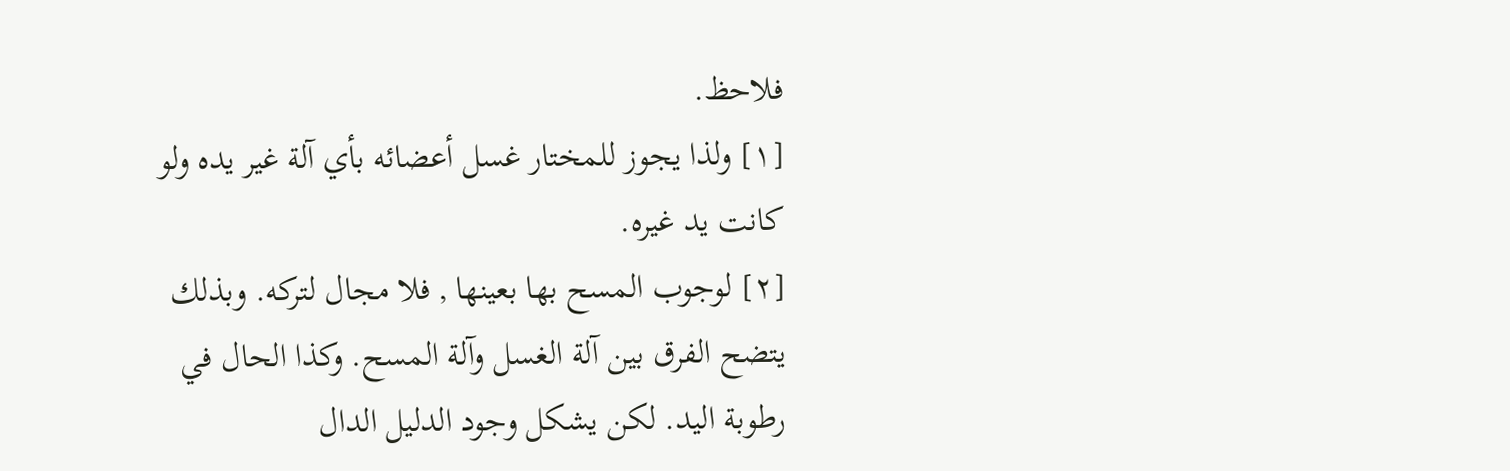فلاحظ.
[١] ولذا يجوز للمختار غسل أعضائه بأي آلة غير يده ولو كانت يد غيره.
[٢] لوجوب المسح بها بعينها , فلا مجال لتركه. وبذلك يتضح الفرق بين آلة الغسل وآلة المسح. وكذا الحال في رطوبة اليد. لكن يشكل وجود الدليل الدال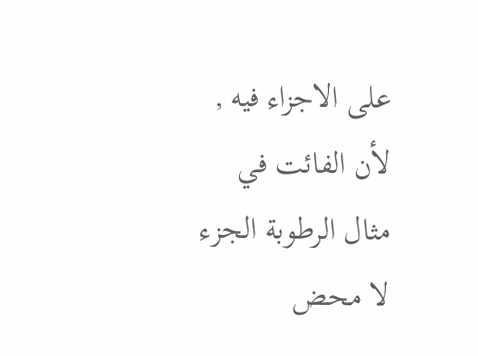على الاجزاء فيه , لأن الفائت في مثال الرطوبة الجزء لا محض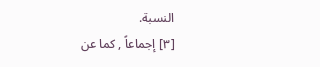النسبة.
[٣] إجماعاً , كما عن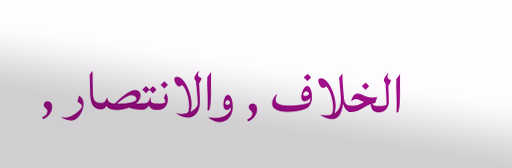الخلاف , والانتصار ,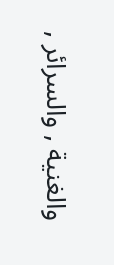والغنية , والسرائر ,